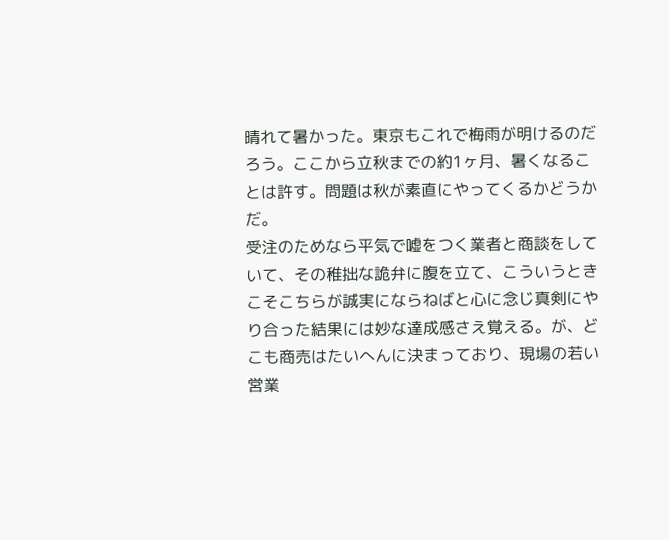晴れて暑かった。東京もこれで梅雨が明けるのだろう。ここから立秋までの約1ヶ月、暑くなることは許す。問題は秋が素直にやってくるかどうかだ。
受注のためなら平気で嘘をつく業者と商談をしていて、その稚拙な詭弁に腹を立て、こういうときこそこちらが誠実にならねばと心に念じ真剣にやり合った結果には妙な達成感さえ覚える。が、どこも商売はたいへんに決まっており、現場の若い営業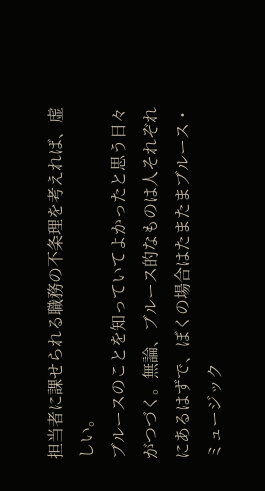担当者に課せられる職務の不条理を考えれば、虚しい。
ブルースのことを知っていてよかったと思う日々がつづく。無論、ブルース的なものは人それぞれにあるはずで、ぼくの場合はたまたまブルース・ミュージック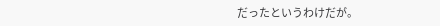だったというわけだが。